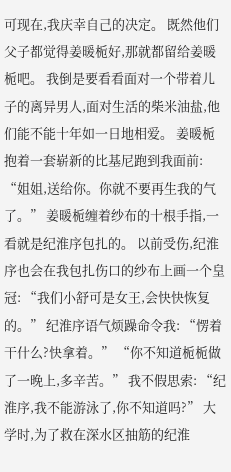可现在,我庆幸自己的决定。 既然他们父子都觉得姜暖栀好,那就都留给姜暖栀吧。 我倒是要看看面对一个带着儿子的离异男人,面对生活的柴米油盐,他们能不能十年如一日地相爱。 姜暖栀抱着一套崭新的比基尼跑到我面前: “姐姐,送给你。你就不要再生我的气了。” 姜暖栀缠着纱布的十根手指,一看就是纪淮序包扎的。 以前受伤,纪淮序也会在我包扎伤口的纱布上画一个皇冠: “我们小舒可是女王,会快快恢复的。” 纪淮序语气烦躁命令我: “愣着干什么?快拿着。” “你不知道栀栀做了一晚上,多辛苦。” 我不假思索: “纪淮序,我不能游泳了,你不知道吗?” 大学时,为了救在深水区抽筋的纪淮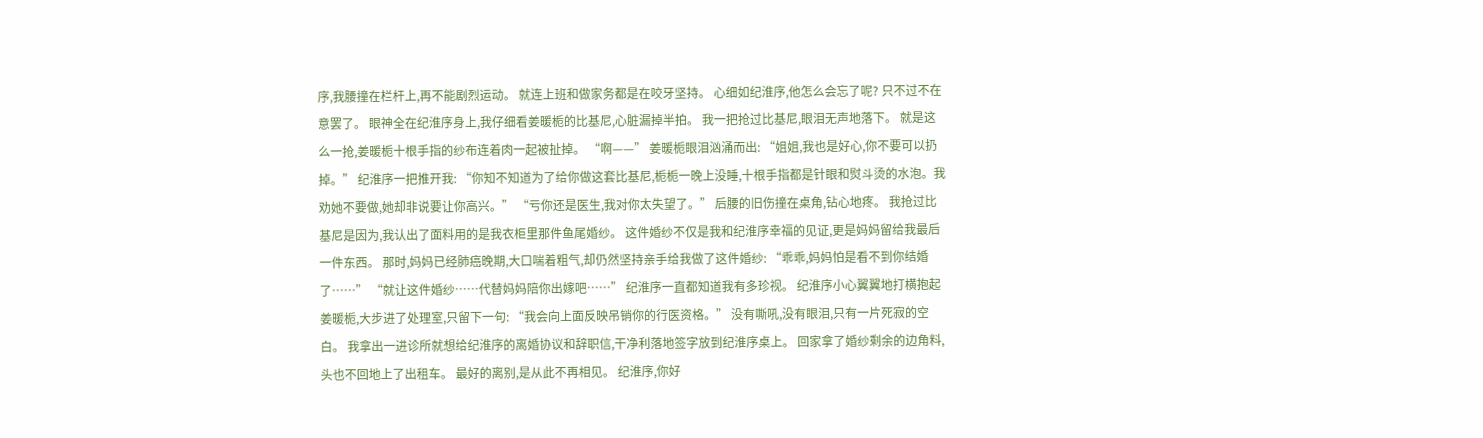序,我腰撞在栏杆上,再不能剧烈运动。 就连上班和做家务都是在咬牙坚持。 心细如纪淮序,他怎么会忘了呢? 只不过不在意罢了。 眼神全在纪淮序身上,我仔细看姜暖栀的比基尼,心脏漏掉半拍。 我一把抢过比基尼,眼泪无声地落下。 就是这么一抢,姜暖栀十根手指的纱布连着肉一起被扯掉。 “啊——” 姜暖栀眼泪汹涌而出: “姐姐,我也是好心,你不要可以扔掉。” 纪淮序一把推开我: “你知不知道为了给你做这套比基尼,栀栀一晚上没睡,十根手指都是针眼和熨斗烫的水泡。我劝她不要做,她却非说要让你高兴。” “亏你还是医生,我对你太失望了。” 后腰的旧伤撞在桌角,钻心地疼。 我抢过比基尼是因为,我认出了面料用的是我衣柜里那件鱼尾婚纱。 这件婚纱不仅是我和纪淮序幸福的见证,更是妈妈留给我最后一件东西。 那时,妈妈已经肺癌晚期,大口喘着粗气,却仍然坚持亲手给我做了这件婚纱: “乖乖,妈妈怕是看不到你结婚了……” “就让这件婚纱……代替妈妈陪你出嫁吧……” 纪淮序一直都知道我有多珍视。 纪淮序小心翼翼地打横抱起姜暖栀,大步进了处理室,只留下一句: “我会向上面反映吊销你的行医资格。” 没有嘶吼,没有眼泪,只有一片死寂的空白。 我拿出一进诊所就想给纪淮序的离婚协议和辞职信,干净利落地签字放到纪淮序桌上。 回家拿了婚纱剩余的边角料,头也不回地上了出租车。 最好的离别,是从此不再相见。 纪淮序,你好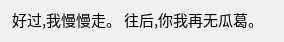好过,我慢慢走。 往后,你我再无瓜葛。